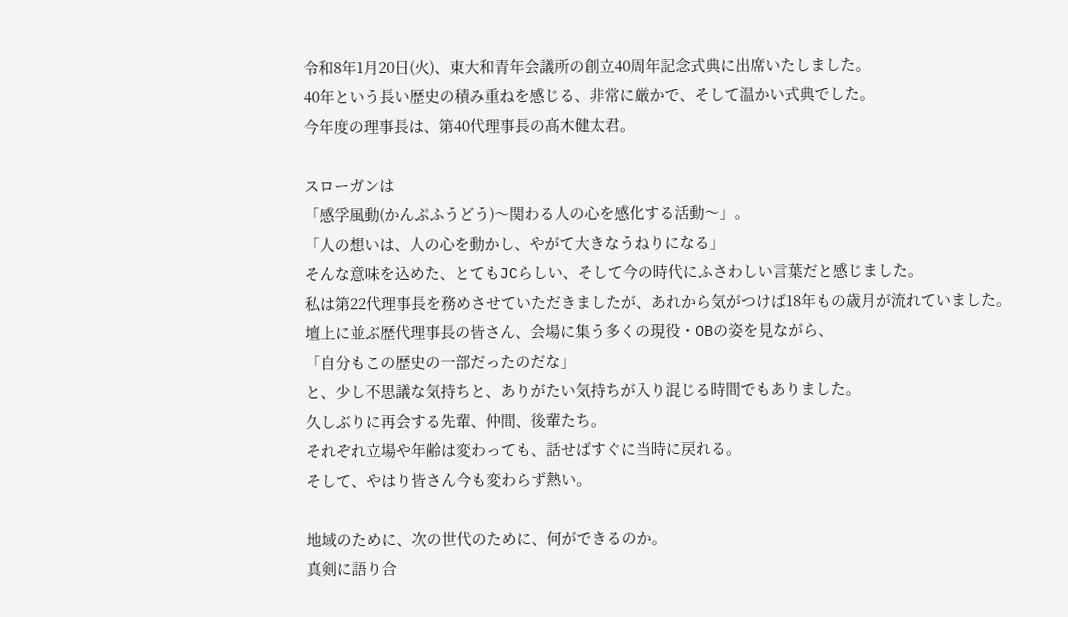令和8年1月20日(火)、東大和青年会議所の創立40周年記念式典に出席いたしました。
40年という長い歴史の積み重ねを感じる、非常に厳かで、そして温かい式典でした。
今年度の理事長は、第40代理事長の髙木健太君。

スローガンは
「感孚風動(かんぷふうどう)〜関わる人の心を感化する活動〜」。
「人の想いは、人の心を動かし、やがて大きなうねりになる」
そんな意味を込めた、とてもJCらしい、そして今の時代にふさわしい言葉だと感じました。
私は第22代理事長を務めさせていただきましたが、あれから気がつけば18年もの歳月が流れていました。
壇上に並ぶ歴代理事長の皆さん、会場に集う多くの現役・OBの姿を見ながら、
「自分もこの歴史の一部だったのだな」
と、少し不思議な気持ちと、ありがたい気持ちが入り混じる時間でもありました。
久しぶりに再会する先輩、仲間、後輩たち。
それぞれ立場や年齢は変わっても、話せばすぐに当時に戻れる。
そして、やはり皆さん今も変わらず熱い。

地域のために、次の世代のために、何ができるのか。
真剣に語り合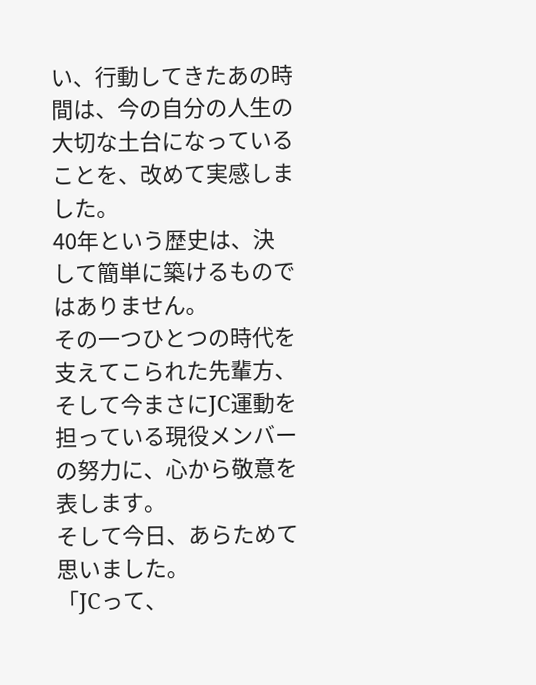い、行動してきたあの時間は、今の自分の人生の大切な土台になっていることを、改めて実感しました。
40年という歴史は、決して簡単に築けるものではありません。
その一つひとつの時代を支えてこられた先輩方、そして今まさにJC運動を担っている現役メンバーの努力に、心から敬意を表します。
そして今日、あらためて思いました。
「JCって、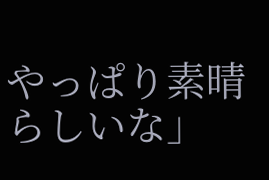やっぱり素晴らしいな」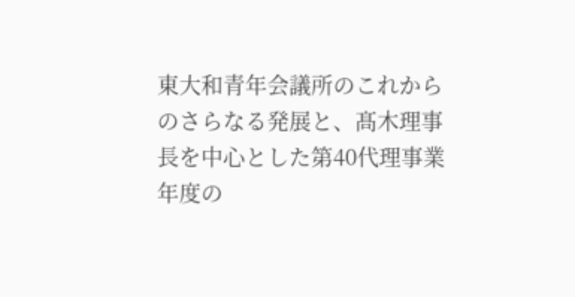東大和青年会議所のこれからのさらなる発展と、髙木理事長を中心とした第40代理事業年度の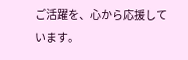ご活躍を、心から応援しています。